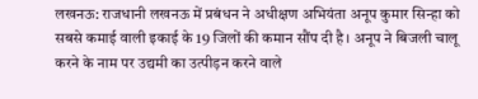लखनऊ: राजधानी लखनऊ में प्रबंधन ने अधीक्षण अभियंता अनूप कुमार सिन्हा को सबसे कमाई वाली इकाई के 19 जिलों की कमान सौंप दी है। अनूप ने बिजली चालू करने के नाम पर उद्यमी का उत्पीड़न करने वाले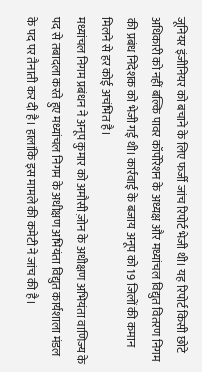जूनियर इंजीनियर को बचाने के लिए फर्जी जांच रिपोर्ट भेजी थी। यह रिपोर्ट किसी छोटे अधिकारी को नहीं बल्कि पावर कॉर्पोरेशन के अध्यक्ष और मध्यांचल विद्युत वितरण निगम की प्रबंध निदेशक को भेजी गई थी। कार्रवाई के बजाय अनूप को 19 जिलों की कमान मिलने से हर कोई अचंभित है।
मध्यांचल निगम प्रबंधन ने अनूप कुमार को अमौसी ज़ोन के अधीक्षण अभियंता वाणिज्य के पद से तबादला करते हुए मध्यांचल निगम के अधीक्षण अभियंता विद्युत कार्यशाला मंडल के पद पर तैनाती कर दी है। हालांकि इस मामले की कमेटी ने जांच की है।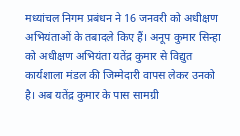मध्यांचल निगम प्रबंधन ने 16 जनवरी को अधीक्षण अभियंताओं के तबादले किए हैं। अनूप कुमार सिन्हा को अधीक्षण अभियंता यतेंद्र कुमार से विद्युत कार्यशाला मंडल की जिम्मेदारी वापस लेकर उनको है। अब यतेंद्र कुमार के पास सामग्री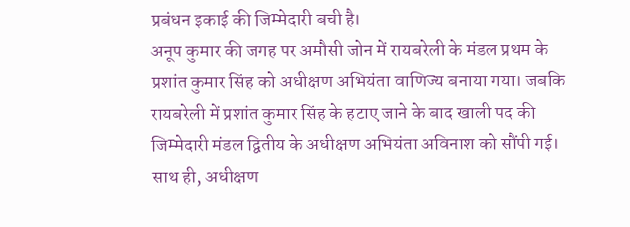प्रबंधन इकाई की जिम्मेदारी बची है।
अनूप कुमार की जगह पर अमौसी जोन में रायबरेली के मंडल प्रथम के प्रशांत कुमार सिंह को अधीक्षण अभियंता वाणिज्य बनाया गया। जबकि रायबरेली में प्रशांत कुमार सिंह के हटाए जाने के बाद खाली पद की जिम्मेदारी मंडल द्वितीय के अधीक्षण अभियंता अविनाश को सौंपी गई।
साथ ही, अधीक्षण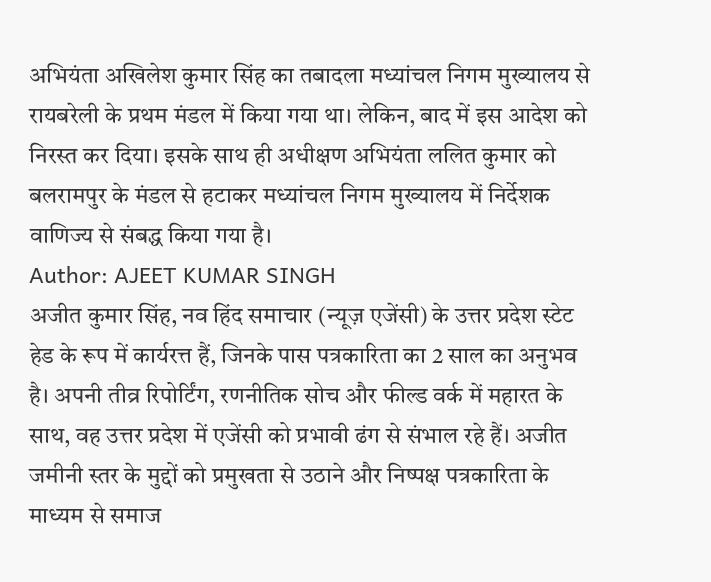अभियंता अखिलेश कुमार सिंह का तबादला मध्यांचल निगम मुख्यालय से रायबरेली के प्रथम मंडल में किया गया था। लेकिन, बाद में इस आदेश को निरस्त कर दिया। इसके साथ ही अधीक्षण अभियंता ललित कुमार को बलरामपुर के मंडल से हटाकर मध्यांचल निगम मुख्यालय में निर्देशक वाणिज्य से संबद्ध किया गया है।
Author: AJEET KUMAR SINGH
अजीत कुमार सिंह, नव हिंद समाचार (न्यूज़ एजेंसी) के उत्तर प्रदेश स्टेट हेड के रूप में कार्यरत्त हैं, जिनके पास पत्रकारिता का 2 साल का अनुभव है। अपनी तीव्र रिपोर्टिंग, रणनीतिक सोच और फील्ड वर्क में महारत के साथ, वह उत्तर प्रदेश में एजेंसी को प्रभावी ढंग से संभाल रहे हैं। अजीत जमीनी स्तर के मुद्दों को प्रमुखता से उठाने और निष्पक्ष पत्रकारिता के माध्यम से समाज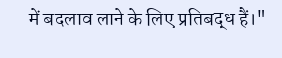में बदलाव लाने के लिए प्रतिबद्ध हैं।"